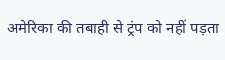अमेरिका की तबाही से ट्रंप को नहीं पड़ता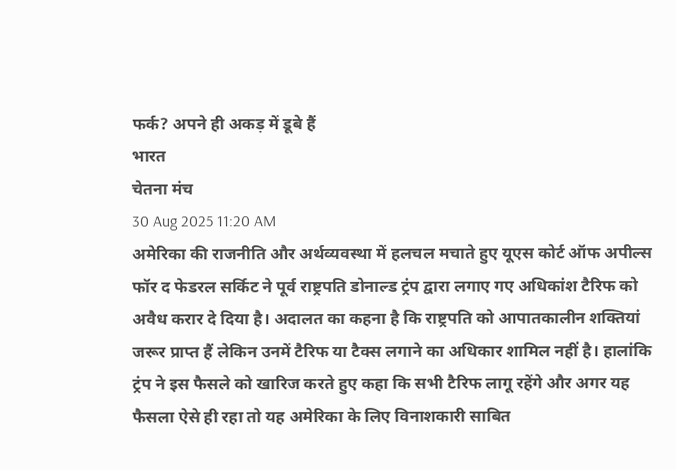फर्क? अपने ही अकड़ में डूबे हैं
भारत
चेतना मंच
30 Aug 2025 11:20 AM
अमेरिका की राजनीति और अर्थव्यवस्था में हलचल मचाते हुए यूएस कोर्ट ऑफ अपील्स फॉर द फेडरल सर्किट ने पूर्व राष्ट्रपति डोनाल्ड ट्रंप द्वारा लगाए गए अधिकांश टैरिफ को अवैध करार दे दिया है। अदालत का कहना है कि राष्ट्रपति को आपातकालीन शक्तियां जरूर प्राप्त हैं लेकिन उनमें टैरिफ या टैक्स लगाने का अधिकार शामिल नहीं है। हालांकि ट्रंप ने इस फैसले को खारिज करते हुए कहा कि सभी टैरिफ लागू रहेंगे और अगर यह फैसला ऐसे ही रहा तो यह अमेरिका के लिए विनाशकारी साबित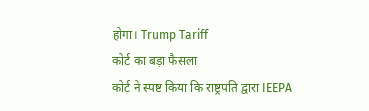होगा। Trump Tariff
कोर्ट का बड़ा फैसला
कोर्ट ने स्पष्ट किया कि राष्ट्रपति द्वारा IEEPA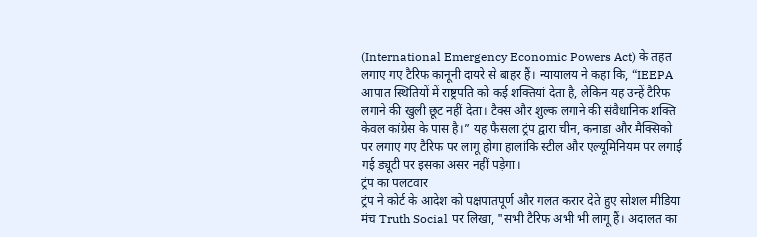(International Emergency Economic Powers Act) के तहत लगाए गए टैरिफ कानूनी दायरे से बाहर हैं। न्यायालय ने कहा कि, “IEEPA आपात स्थितियों में राष्ट्रपति को कई शक्तियां देता है, लेकिन यह उन्हें टैरिफ लगाने की खुली छूट नहीं देता। टैक्स और शुल्क लगाने की संवैधानिक शक्ति केवल कांग्रेस के पास है।” यह फैसला ट्रंप द्वारा चीन, कनाडा और मैक्सिको पर लगाए गए टैरिफ पर लागू होगा हालांकि स्टील और एल्यूमिनियम पर लगाई गई ड्यूटी पर इसका असर नहीं पड़ेगा।
ट्रंप का पलटवार
ट्रंप ने कोर्ट के आदेश को पक्षपातपूर्ण और गलत करार देते हुए सोशल मीडिया मंच Truth Social पर लिखा, "सभी टैरिफ अभी भी लागू हैं। अदालत का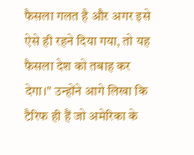फैसला गलत है और अगर इसे ऐसे ही रहने दिया गया, तो यह फैसला देश को तबाह कर देगा।" उन्होंने आगे लिखा कि टैरिफ ही हैं जो अमेरिका के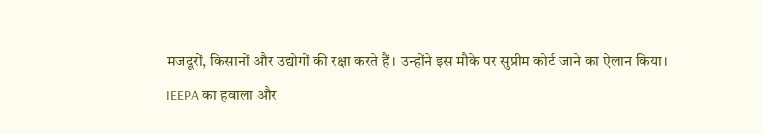मजदूरों, किसानों और उद्योगों की रक्षा करते हैं। उन्होंने इस मौके पर सुप्रीम कोर्ट जाने का ऐलान किया।
IEEPA का हवाला और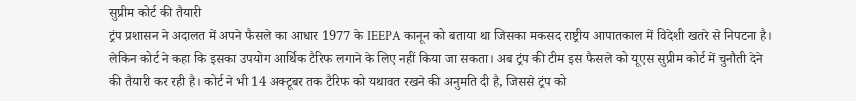सुप्रीम कोर्ट की तैयारी
ट्रंप प्रशासन ने अदालत में अपने फैसले का आधार 1977 के IEEPA कानून को बताया था जिसका मकसद राष्ट्रीय आपातकाल में विदेशी खतरे से निपटना है। लेकिन कोर्ट ने कहा कि इसका उपयोग आर्थिक टैरिफ लगाने के लिए नहीं किया जा सकता। अब ट्रंप की टीम इस फैसले को यूएस सुप्रीम कोर्ट में चुनौती देने की तैयारी कर रही है। कोर्ट ने भी 14 अक्टूबर तक टैरिफ को यथावत रखने की अनुमति दी है, जिससे ट्रंप को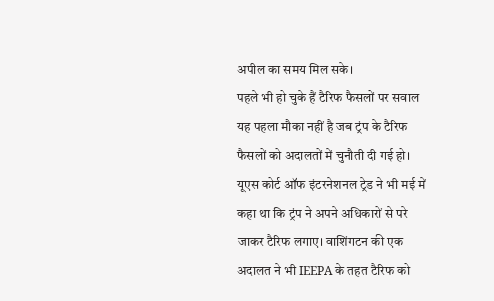अपील का समय मिल सके।
पहले भी हो चुके हैं टैरिफ फैसलों पर सवाल
यह पहला मौका नहीं है जब ट्रंप के टैरिफ फैसलों को अदालतों में चुनौती दी गई हो। यूएस कोर्ट ऑफ इंटरनेशनल ट्रेड ने भी मई में कहा था कि ट्रंप ने अपने अधिकारों से परे जाकर टैरिफ लगाए। वाशिंगटन की एक अदालत ने भी IEEPA के तहत टैरिफ को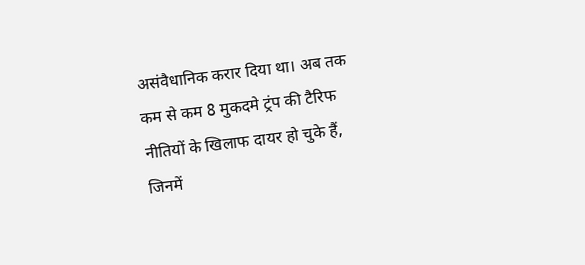असंवैधानिक करार दिया था। अब तक कम से कम 8 मुकदमे ट्रंप की टैरिफ नीतियों के खिलाफ दायर हो चुके हैं, जिनमें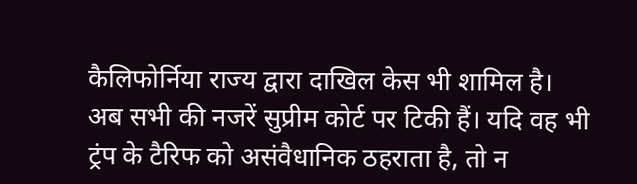कैलिफोर्निया राज्य द्वारा दाखिल केस भी शामिल है।
अब सभी की नजरें सुप्रीम कोर्ट पर टिकी हैं। यदि वह भी ट्रंप के टैरिफ को असंवैधानिक ठहराता है, तो न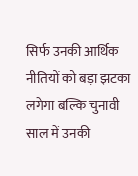सिर्फ उनकी आर्थिक नीतियों को बड़ा झटका लगेगा बल्कि चुनावी साल में उनकी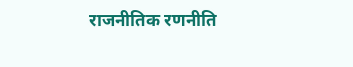राजनीतिक रणनीति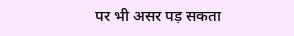पर भी असर पड़ सकता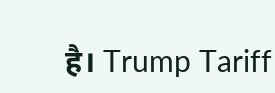है। Trump Tariff